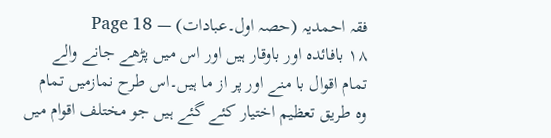فقہ احمدیہ (حصہ اول۔عبادات) — Page 18
۱۸ بافائدہ اور باوقار ہیں اور اس میں پڑھے جانے والے تمام اقوال با منے اور پر از ما ہیں۔اس طرح نمازمیں تمام وہ طریق تعظیم اختیار کئے گئے ہیں جو مختلف اقوام میں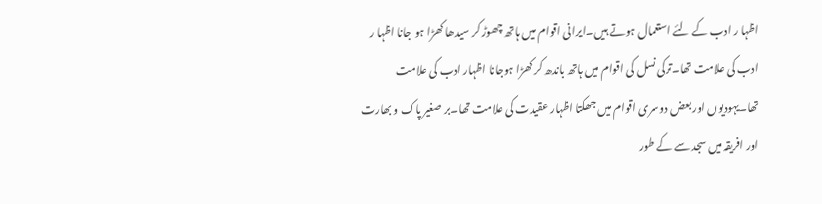اظہا ر ادب کے لئے استعمال ہوتے ہیں۔ایرانی اقوام میں ہاتھ چھوڑ کر سیدھا کھڑا ہو جانا اظہا ر ادب کی علامت تھا۔ترکی نسل کی اقوام میں ہاتھ باندھ کر کھڑا ہوجانا اظہار ادب کی علامت تھا۔یہودیوں اور بعض دوسری اقوام میں جھکتا اظہار عقیدت کی علامت تھا۔بر صغیر پاک و بھارت اور افریقہ میں سجد سے کے طور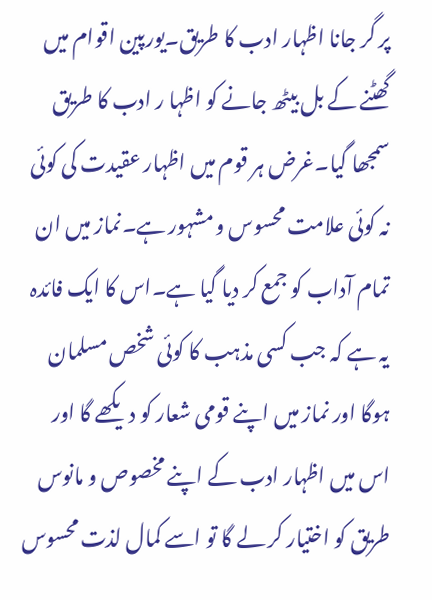پر گر جانا اظہار ادب کا طریق۔یورپین اقوام میں گھٹنے کے بل بیٹھ جانے کو اظہا ر ادب کا طریق سمجھا گیا۔غرض ہر قوم میں اظہار عقیدت کی کوئی نہ کوئی علامت محسوس و مشہور ہے۔نماز میں ان تمام آداب کو جمع کر دیا گیا ہے۔اس کا ایک فائدہ یہ ہے کہ جب کسی مذہب کا کوئی شخص مسلمان ہوگا اور نماز میں اپنے قومی شعار کو دیکھے گا اور اس میں اظہار ادب کے اپنے مخصوص و مانوس طریق کو اختیار کر لے گا تو اسے کمال لذت محسوس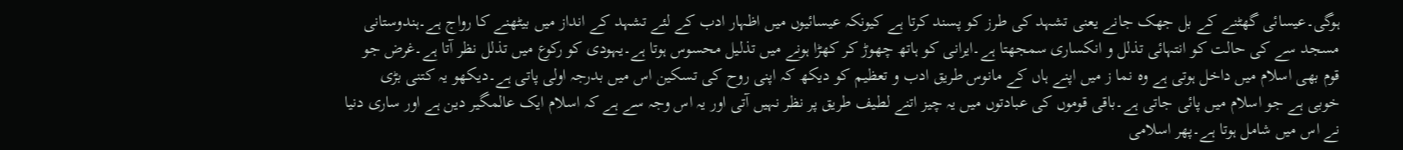ہوگی۔عیسائی گھٹنے کے بل جھک جانے یعنی تشہد کی طرز کو پسند کرتا ہے کیونکہ عیسائیوں میں اظہار ادب کے لئے تشہد کے انداز میں بیٹھنے کا رواج ہے۔ہندوستانی مسجد سے کی حالت کو انتہائی تذلل و انکساری سمجھتا ہے۔ایرانی کو ہاتھ چھوڑ کر کھڑا ہونے میں تذلیل محسوس ہوتا ہے۔یہودی کو رکوع میں تذلل نظر آتا ہے۔غرض جو قوم بھی اسلام میں داخل ہوتی ہے وہ نما ز میں اپنے ہاں کے مانوس طریق ادب و تعظیم کو دیکھ کہ اپنی روح کی تسکین اس میں بدرجہ اولی پاتی ہے۔دیکھو یہ کتنی بڑی خوبی ہے جو اسلام میں پائی جاتی ہے۔باقی قوموں کی عبادتوں میں یہ چیز اتنے لطیف طریق پر نظر نہیں آتی اور یہ اس وجہ سے ہے کہ اسلام ایک عالمگیر دین ہے اور ساری دنیا نے اس میں شامل ہوتا ہے۔پھر اسلامی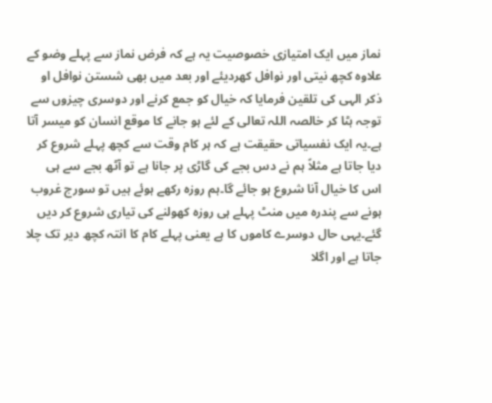نماز میں ایک امتیازی خصوصیت یہ ہے کہ فرض نماز سے پہلے وضو کے علاوہ کچھ نیتی اور نوافل کھردیئے اور بعد میں بھی شستن نوافل او ذکر الہی کی تلقین فرمایا کہ خیال کو جمع کرنے اور دوسری چیزوں سے توجہ ہٹا کر خالصہ اللہ تعالی کے لئے ہو جانے کا موقع انسان کو میسر آتا ہے۔یہ ایک نفسیاتی حقیقت ہے کہ ہر کام وقت سے کچھ پہلے شروع کر دیا جاتا ہے مثلاً ہم نے دس بجے کی گاڑی پر جانا ہے تو آٹھ بجے سے ہی اس کا خیال آنا شروع ہو جائے گا۔ہم روزہ رکھے ہوئے ہیں تو سورج غروب ہونے سے پندرہ میں منٹ پہلے ہی روزہ کھولنے کی تیاری شروع کر دیں گئے۔یہی حال دوسرے کاموں کا ہے یعنی پہلے کام کا انتہ کچھ دیر تک چلا جاتا ہے اور اگلا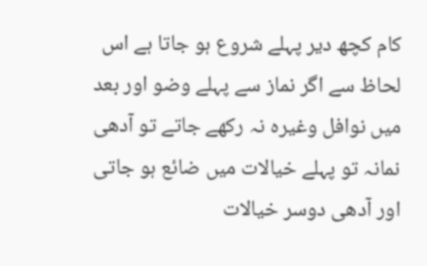کام کچھ دیر پہلے شروع ہو جاتا ہے اس لحاظ سے اگر نماز سے پہلے وضو اور بعد میں نوافل وغیرہ نہ رکھے جاتے تو آدھی نمانہ تو پہلے خیالات میں ضائع ہو جاتی اور آدھی دوسر خیالات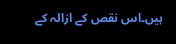ہیں۔اس نقص کے ازالہ کے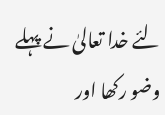لئے خدا تعالیٰ نے پہلے وضو رکھا اور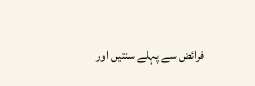فرائض سے پہلے سنتیں اور